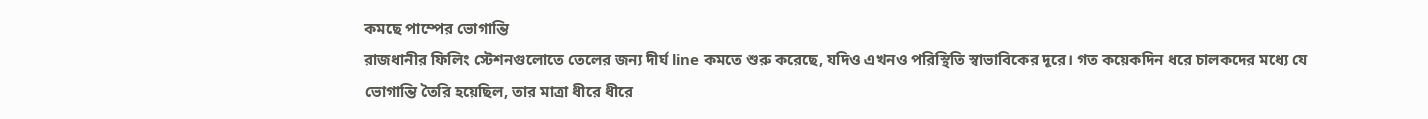কমছে পাম্পের ভোগান্তি
রাজধানীর ফিলিং স্টেশনগুলোতে তেলের জন্য দীর্ঘ line কমতে শুরু করেছে, যদিও এখনও পরিস্থিতি স্বাভাবিকের দূরে। গত কয়েকদিন ধরে চালকদের মধ্যে যে ভোগান্তি তৈরি হয়েছিল, তার মাত্রা ধীরে ধীরে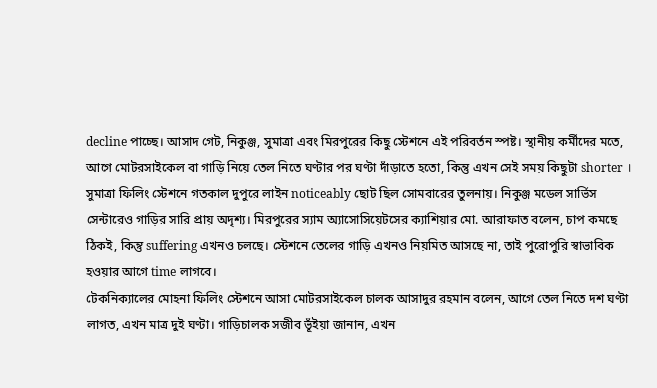decline পাচ্ছে। আসাদ গেট, নিকুঞ্জ, সুমাত্রা এবং মিরপুরের কিছু স্টেশনে এই পরিবর্তন স্পষ্ট। স্থানীয় কর্মীদের মতে, আগে মোটরসাইকেল বা গাড়ি নিয়ে তেল নিতে ঘণ্টার পর ঘণ্টা দাঁড়াতে হতো, কিন্তু এখন সেই সময় কিছুটা shorter ।
সুমাত্রা ফিলিং স্টেশনে গতকাল দুপুরে লাইন noticeably ছোট ছিল সোমবারের তুলনায়। নিকুঞ্জ মডেল সার্ভিস সেন্টারেও গাড়ির সারি প্রায় অদৃশ্য। মিরপুরের স্যাম অ্যাসোসিয়েটসের ক্যাশিয়ার মো. আরাফাত বলেন, চাপ কমছে ঠিকই, কিন্তু suffering এখনও চলছে। স্টেশনে তেলের গাড়ি এখনও নিয়মিত আসছে না, তাই পুরোপুরি স্বাভাবিক হওয়ার আগে time লাগবে।
টেকনিক্যালের মোহনা ফিলিং স্টেশনে আসা মোটরসাইকেল চালক আসাদুর রহমান বলেন, আগে তেল নিতে দশ ঘণ্টা লাগত, এখন মাত্র দুই ঘণ্টা। গাড়িচালক সজীব ভূঁইয়া জানান, এখন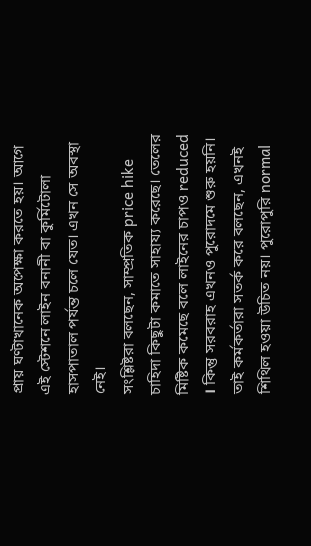প্রায় ঘণ্টাখানেক অপেক্ষা করতে হয়। আগে এই স্টেশনে লাইন বনানী বা কুর্মিটোলা হাসপাতাল পর্যন্ত চলে যেত। এখন সে অবস্থা নেই।
সংশ্লিষ্টরা বলছেন, সাম্প্রতিক price hike চাহিদা কিছুটা কমাতে সাহায্য করেছে। তেলের মিষ্টিক কমেছে বলে লাইনের চাপও reduced । কিন্তু সরবরাহ এখনও পুরোদমে শুরু হয়নি। তাই কর্মকর্তারা সতর্ক করে বলছেন, এখনই শিথিল হওয়া উচিত নয়। পুরোপুরি normal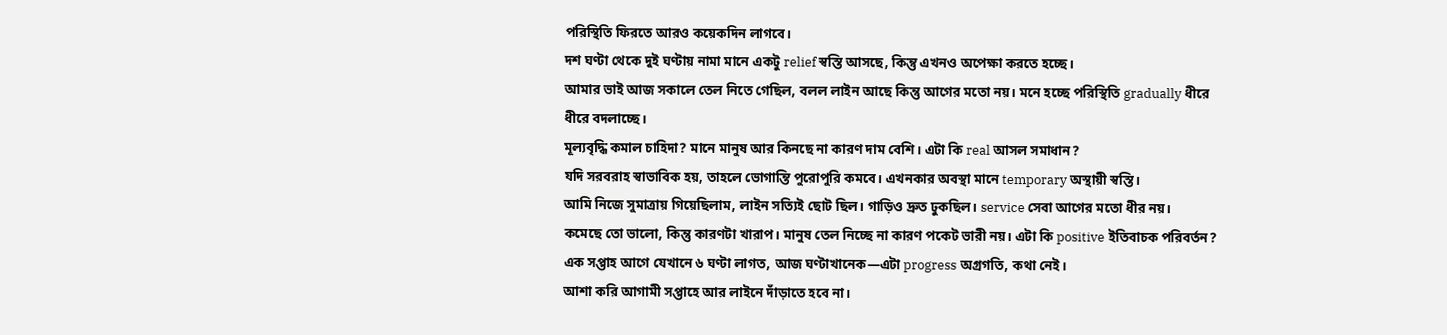পরিস্থিতি ফিরতে আরও কয়েকদিন লাগবে।
দশ ঘণ্টা থেকে দুই ঘণ্টায় নামা মানে একটু relief স্বস্তি আসছে, কিন্তু এখনও অপেক্ষা করতে হচ্ছে।
আমার ভাই আজ সকালে তেল নিতে গেছিল, বলল লাইন আছে কিন্তু আগের মতো নয়। মনে হচ্ছে পরিস্থিতি gradually ধীরে ধীরে বদলাচ্ছে।
মূল্যবৃদ্ধি কমাল চাহিদা? মানে মানুষ আর কিনছে না কারণ দাম বেশি। এটা কি real আসল সমাধান?
যদি সরবরাহ স্বাভাবিক হয়, তাহলে ভোগান্তি পুরোপুরি কমবে। এখনকার অবস্থা মানে temporary অস্থায়ী স্বস্তি।
আমি নিজে সুমাত্রায় গিয়েছিলাম, লাইন সত্যিই ছোট ছিল। গাড়িও দ্রুত ঢুকছিল। service সেবা আগের মতো ধীর নয়।
কমেছে তো ভালো, কিন্তু কারণটা খারাপ। মানুষ তেল নিচ্ছে না কারণ পকেট ভারী নয়। এটা কি positive ইতিবাচক পরিবর্তন?
এক সপ্তাহ আগে যেখানে ৬ ঘণ্টা লাগত, আজ ঘণ্টাখানেক—এটা progress অগ্রগতি, কথা নেই।
আশা করি আগামী সপ্তাহে আর লাইনে দাঁড়াতে হবে না।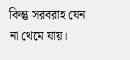কিন্তু সরবরাহ যেন না থেমে যায়।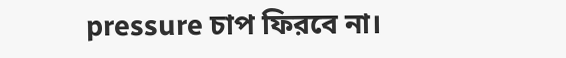pressure চাপ ফিরবে না।